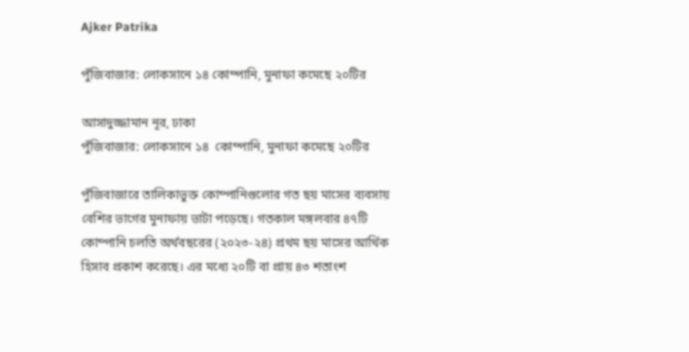Ajker Patrika

পুঁজিবাজার: লোকসানে ১৪ কোম্পানি, মুনাফা কমেছে ২০টির

আসাদুজ্জামান নূর, ঢাকা
পুঁজিবাজার: লোকসানে ১৪  কোম্পানি, মুনাফা কমেছে ২০টির

পুঁজিবাজারে তালিকাভুক্ত কোম্পানিগুলোর গত ছয় মাসের ব্যবসায় বেশির ভাগের মুনাফায় ভাটা পড়েছে। গতকাল মঙ্গলবার ৪৭টি কোম্পানি চলতি অর্থবছরের (২০২৩-২৪) প্রথম ছয় মাসের আর্থিক হিসাব প্রকাশ করেছে। এর মধ্যে ২০টি বা প্রায় ৪৩ শতাংশ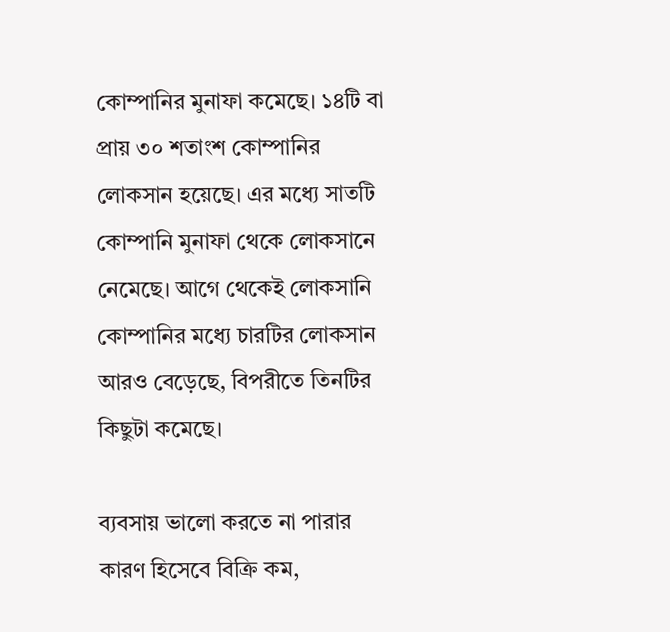কোম্পানির মুনাফা কমেছে। ১৪টি বা প্রায় ৩০ শতাংশ কোম্পানির লোকসান হয়েছে। এর মধ্যে সাতটি কোম্পানি মুনাফা থেকে লোকসানে নেমেছে। আগে থেকেই লোকসানি কোম্পানির মধ্যে চারটির লোকসান আরও বেড়েছে, বিপরীতে তিনটির কিছুটা কমেছে।

ব্যবসায় ভালো করতে না পারার কারণ হিসেবে বিক্রি কম,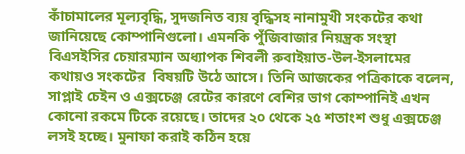কাঁচামালের মূল্যবৃদ্ধি, সুদজনিত ব্যয় বৃদ্ধিসহ নানামুখী সংকটের কথা জানিয়েছে কোম্পানিগুলো। এমনকি পুঁজিবাজার নিয়ন্ত্রক সংস্থা বিএসইসির চেয়ারম্যান অধ্যাপক শিবলী রুবাইয়াত-উল-ইসলামের কথায়ও সংকটের  বিষয়টি উঠে আসে। তিনি আজকের পত্রিকাকে বলেন, সাপ্লাই চেইন ও এক্সচেঞ্জ রেটের কারণে বেশির ভাগ কোম্পানিই এখন কোনো রকমে টিকে রয়েছে। তাদের ২০ থেকে ২৫ শতাংশ শুধু এক্সচেঞ্জ লসই হচ্ছে। মুনাফা করাই কঠিন হয়ে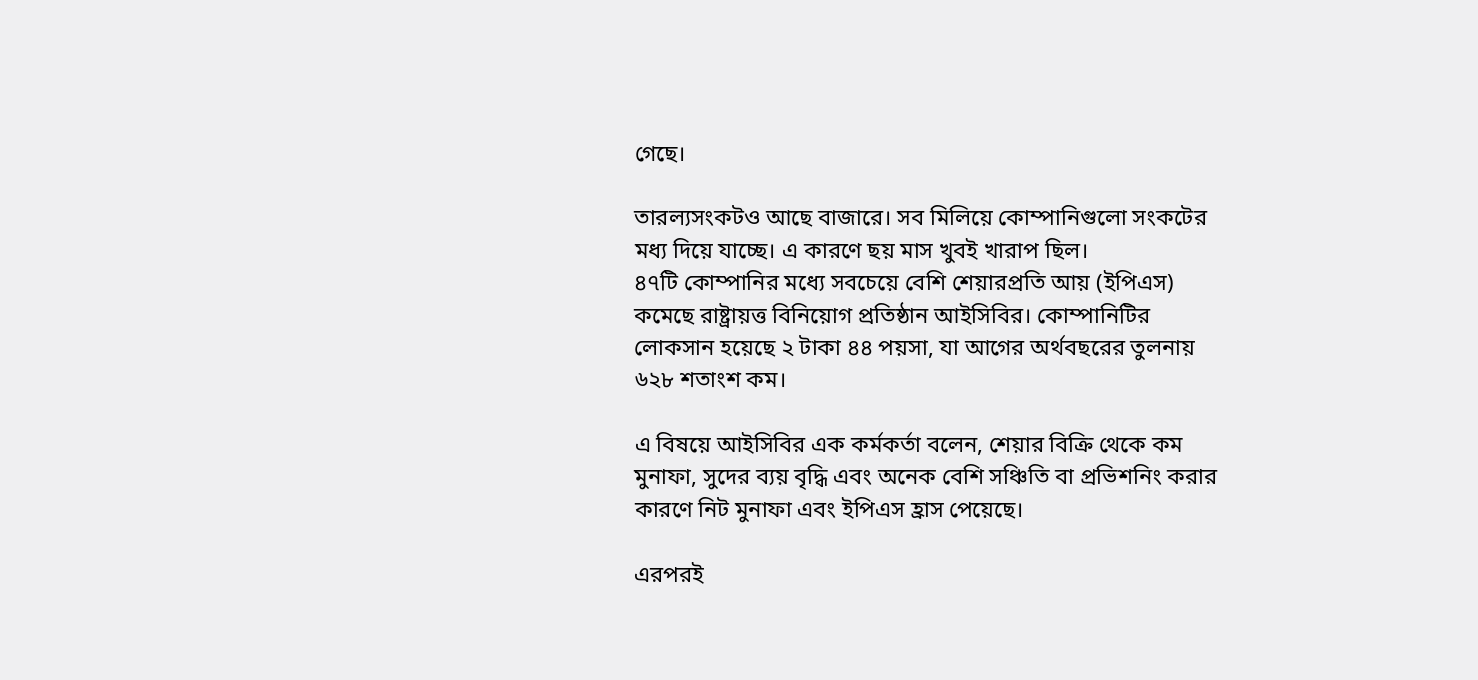গেছে।

তারল্যসংকটও আছে বাজারে। সব মিলিয়ে কোম্পানিগুলো সংকটের মধ্য দিয়ে যাচ্ছে। এ কারণে ছয় মাস খুবই খারাপ ছিল।
৪৭টি কোম্পানির মধ্যে সবচেয়ে বেশি শেয়ারপ্রতি আয় (ইপিএস) কমেছে রাষ্ট্রায়ত্ত বিনিয়োগ প্রতিষ্ঠান আইসিবির। কোম্পানিটির লোকসান হয়েছে ২ টাকা ৪৪ পয়সা, যা আগের অর্থবছরের তুলনায় ৬২৮ শতাংশ কম।

এ বিষয়ে আইসিবির এক কর্মকর্তা বলেন, শেয়ার বিক্রি থেকে কম মুনাফা, সুদের ব্যয় বৃদ্ধি এবং অনেক বেশি সঞ্চিতি বা প্রভিশনিং করার কারণে নিট মুনাফা এবং ইপিএস হ্রাস পেয়েছে।

এরপরই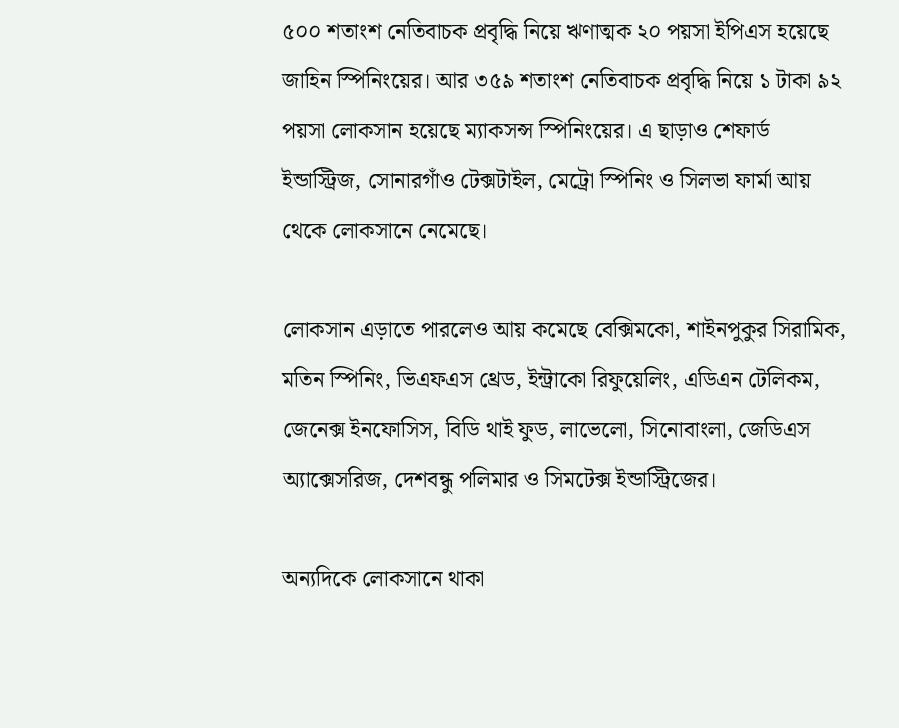৫০০ শতাংশ নেতিবাচক প্রবৃদ্ধি নিয়ে ঋণাত্মক ২০ পয়সা ইপিএস হয়েছে জাহিন স্পিনিংয়ের। আর ৩৫৯ শতাংশ নেতিবাচক প্রবৃদ্ধি নিয়ে ১ টাকা ৯২ পয়সা লোকসান হয়েছে ম্যাকসন্স স্পিনিংয়ের। এ ছাড়াও শেফার্ড ইন্ডাস্ট্রিজ, সোনারগাঁও টেক্সটাইল, মেট্রো স্পিনিং ও সিলভা ফার্মা আয় থেকে লোকসানে নেমেছে।

লোকসান এড়াতে পারলেও আয় কমেছে বেক্সিমকো, শাইনপুকুর সিরামিক, মতিন স্পিনিং, ভিএফএস থ্রেড, ইন্ট্রাকো রিফুয়েলিং, এডিএন টেলিকম, জেনেক্স ইনফোসিস, বিডি থাই ফুড, লাভেলো, সিনোবাংলা, জেডিএস অ্যাক্সেসরিজ, দেশবন্ধু পলিমার ও সিমটেক্স ইন্ডাস্ট্রিজের।

অন্যদিকে লোকসানে থাকা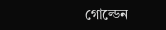গোল্ডেন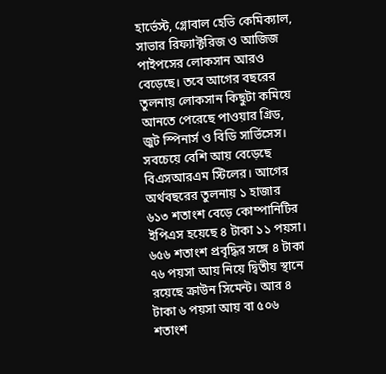হার্ভেস্ট, গ্লোবাল হেভি কেমিক্যাল, সাভার রিফ্যাক্টরিজ ও আজিজ পাইপসের লোকসান আরও বেড়েছে। তবে আগের বছরের তুলনায় লোকসান কিছুটা কমিয়ে আনতে পেরেছে পাওয়ার গ্রিড, জুট স্পিনার্স ও বিডি সার্ভিসেস।
সবচেয়ে বেশি আয় বেড়েছে বিএসআরএম স্টিলের। আগের অর্থবছরের তুলনায় ১ হাজার ৬১৩ শতাংশ বেড়ে কোম্পানিটির ইপিএস হয়েছে ৪ টাকা ১১ পয়সা। ৬৫৬ শতাংশ প্রবৃদ্ধির সঙ্গে ৪ টাকা ৭৬ পয়সা আয় নিয়ে দ্বিতীয় স্থানে রয়েছে ক্রাউন সিমেন্ট। আর ৪ টাকা ৬ পয়সা আয় বা ৫০৬ শতাংশ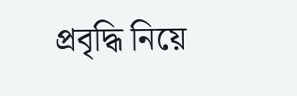প্রবৃদ্ধি নিয়ে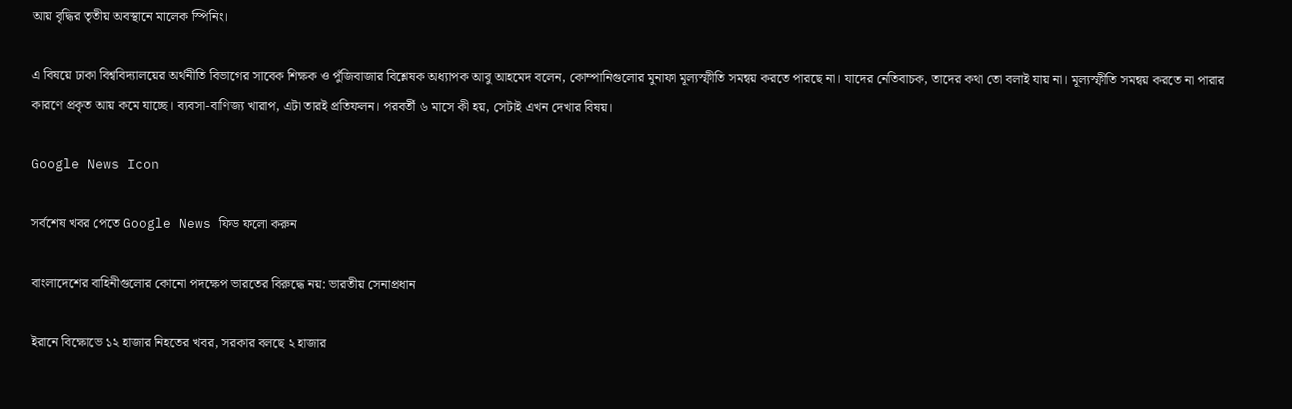আয় বৃদ্ধির তৃতীয় অবস্থানে মালেক স্পিনিং।

এ বিষয়ে ঢাকা বিশ্ববিদ্যালয়ের অর্থনীতি বিভাগের সাবেক শিক্ষক ও পুঁজিবাজার বিশ্লেষক অধ্যাপক আবু আহমেদ বলেন, কোম্পানিগুলোর মুনাফা মূল্যস্ফীতি সমন্বয় করতে পারছে না। যাদের নেতিবাচক, তাদের কথা তো বলাই যায় না। মূল্যস্ফীতি সমন্বয় করতে না পারার কারণে প্রকৃত আয় কমে যাচ্ছে। ব্যবসা-বাণিজ্য খারাপ, এটা তারই প্রতিফলন। পরবর্তী ৬ মাসে কী হয়, সেটাই এখন দেখার বিষয়।

Google News Icon

সর্বশেষ খবর পেতে Google News ফিড ফলো করুন

বাংলাদেশের বাহিনীগুলোর কোনো পদক্ষেপ ভারতের বিরুদ্ধে নয়: ভারতীয় সেনাপ্রধান

ইরানে বিক্ষোভে ১২ হাজার নিহতের খবর, সরকার বলছে ২ হাজার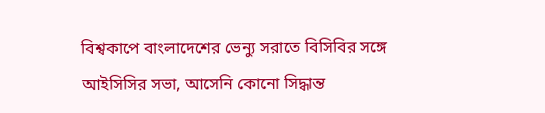বিশ্বকাপে বাংলাদেশের ভেন্যু সরাতে বিসিবির সঙ্গে আইসিসির সভা, আসেনি কোনো সিদ্ধান্ত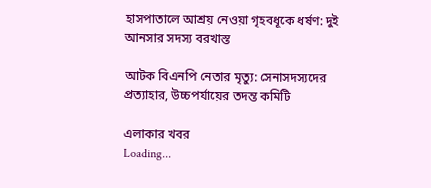হাসপাতালে আশ্রয় নেওয়া গৃহবধূকে ধর্ষণ: দুই আনসার সদস্য বরখাস্ত

আটক বিএনপি নেতার মৃত্যু: সেনাসদস্যদের প্রত্যাহার, উচ্চপর্যায়ের তদন্ত কমিটি

এলাকার খবর
Loading...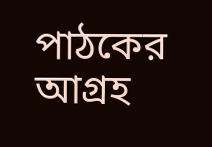পাঠকের আগ্রহ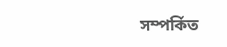সম্পর্কিত